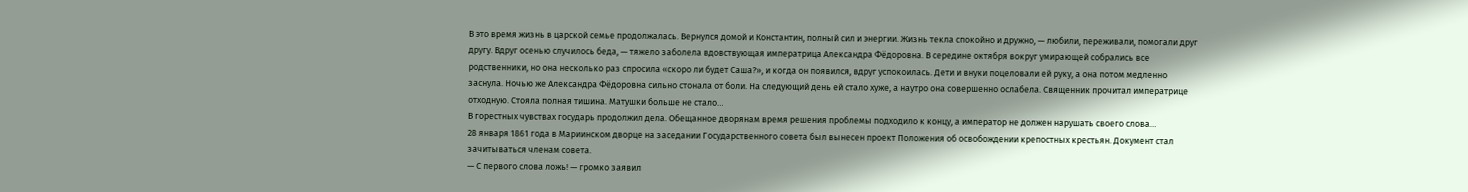В это время жизнь в царской семье продолжалась. Вернулся домой и Константин, полный сил и энергии. Жизнь текла спокойно и дружно, — любили, переживали, помогали друг другу. Вдруг осенью случилось беда, — тяжело заболела вдовствующая императрица Александра Фёдоровна. В середине октября вокруг умирающей собрались все родственники, но она несколько раз спросила «скоро ли будет Саша?», и когда он появился, вдруг успокоилась. Дети и внуки поцеловали ей руку, а она потом медленно заснула. Ночью же Александра Фёдоровна сильно стонала от боли. На следующий день ей стало хуже, а наутро она совершенно ослабела. Священник прочитал императрице отходную. Стояла полная тишина. Матушки больше не стало…
В горестных чувствах государь продолжил дела. Обещанное дворянам время решения проблемы подходило к концу, а император не должен нарушать своего слова…
28 января 1861 года в Мариинском дворце на заседании Государственного совета был вынесен проект Положения об освобождении крепостных крестьян. Документ стал зачитываться членам совета.
— С первого слова ложь! — громко заявил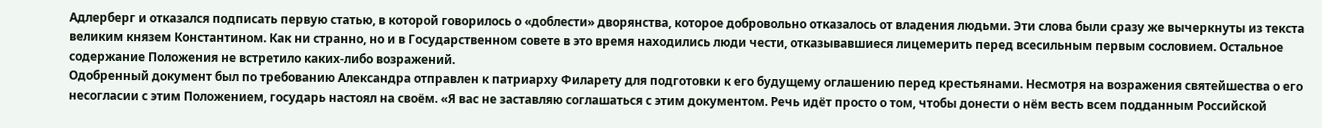Адлерберг и отказался подписать первую статью, в которой говорилось о «доблести» дворянства, которое добровольно отказалось от владения людьми. Эти слова были сразу же вычеркнуты из текста великим князем Константином. Как ни странно, но и в Государственном совете в это время находились люди чести, отказывавшиеся лицемерить перед всесильным первым сословием. Остальное содержание Положения не встретило каких-либо возражений.
Одобренный документ был по требованию Александра отправлен к патриарху Филарету для подготовки к его будущему оглашению перед крестьянами. Несмотря на возражения святейшества о его несогласии с этим Положением, государь настоял на своём. «Я вас не заставляю соглашаться с этим документом. Речь идёт просто о том, чтобы донести о нём весть всем подданным Российской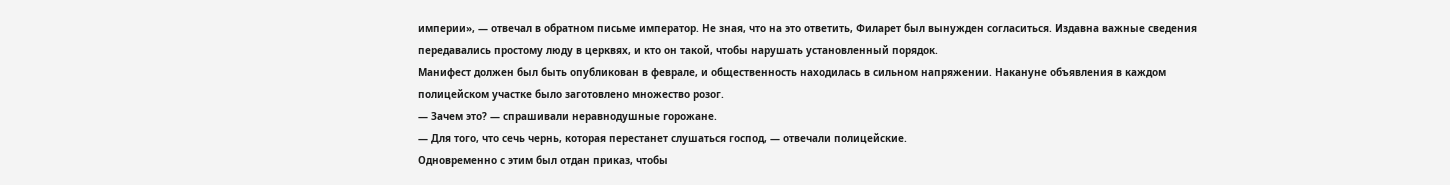империи», — отвечал в обратном письме император. Не зная, что на это ответить, Филарет был вынужден согласиться. Издавна важные сведения передавались простому люду в церквях, и кто он такой, чтобы нарушать установленный порядок.
Манифест должен был быть опубликован в феврале, и общественность находилась в сильном напряжении. Накануне объявления в каждом полицейском участке было заготовлено множество розог.
— Зачем это? — спрашивали неравнодушные горожане.
— Для того, что сечь чернь, которая перестанет слушаться господ, — отвечали полицейские.
Одновременно с этим был отдан приказ, чтобы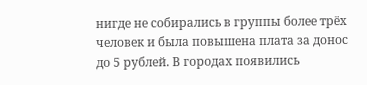нигде не собирались в группы более трёх человек и была повышена плата за донос до 5 рублей. В городах появились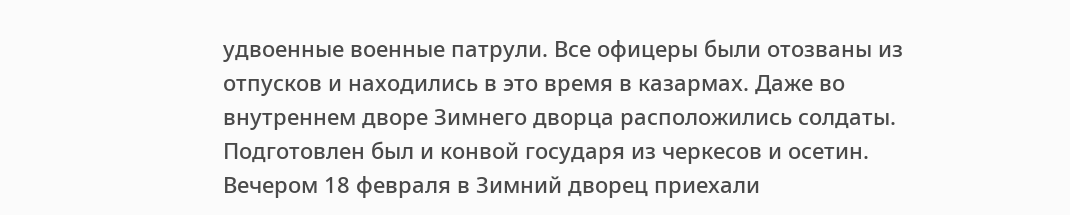удвоенные военные патрули. Все офицеры были отозваны из отпусков и находились в это время в казармах. Даже во внутреннем дворе Зимнего дворца расположились солдаты. Подготовлен был и конвой государя из черкесов и осетин.
Вечером 18 февраля в Зимний дворец приехали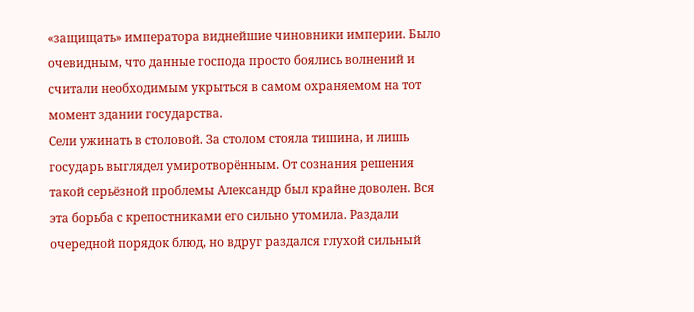«защищать» императора виднейшие чиновники империи. Было очевидным, что данные господа просто боялись волнений и считали необходимым укрыться в самом охраняемом на тот момент здании государства.
Сели ужинать в столовой. За столом стояла тишина, и лишь государь выглядел умиротворённым. От сознания решения такой серьёзной проблемы Александр был крайне доволен. Вся эта борьба с крепостниками его сильно утомила. Раздали очередной порядок блюд, но вдруг раздался глухой сильный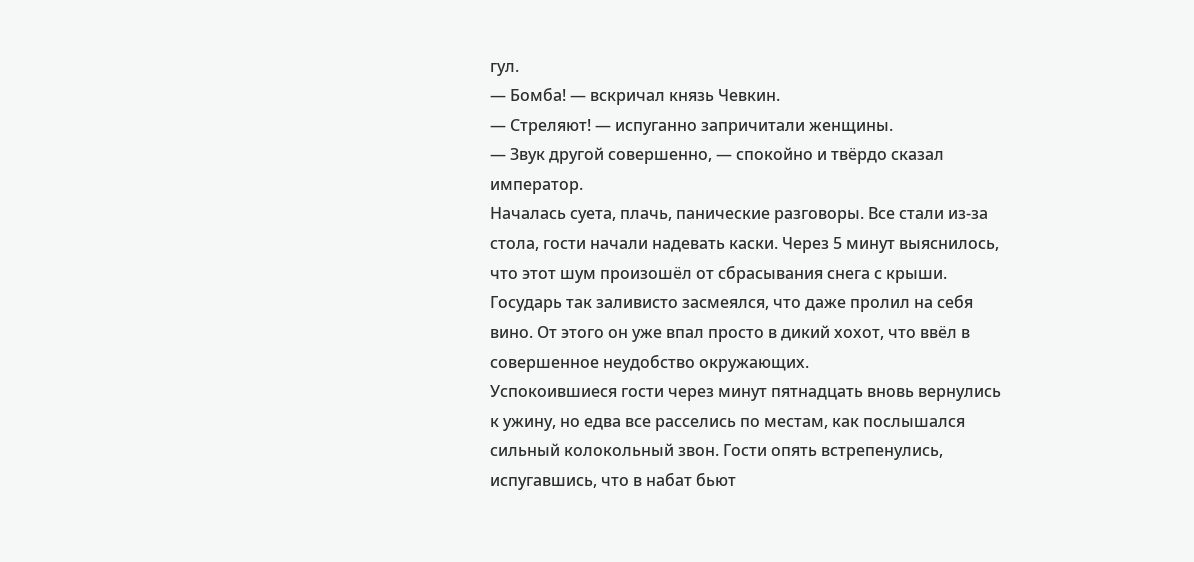гул.
— Бомба! — вскричал князь Чевкин.
— Стреляют! — испуганно запричитали женщины.
— Звук другой совершенно, — спокойно и твёрдо сказал император.
Началась суета, плачь, панические разговоры. Все стали из-за стола, гости начали надевать каски. Через 5 минут выяснилось, что этот шум произошёл от сбрасывания снега с крыши. Государь так заливисто засмеялся, что даже пролил на себя вино. От этого он уже впал просто в дикий хохот, что ввёл в совершенное неудобство окружающих.
Успокоившиеся гости через минут пятнадцать вновь вернулись к ужину, но едва все расселись по местам, как послышался сильный колокольный звон. Гости опять встрепенулись, испугавшись, что в набат бьют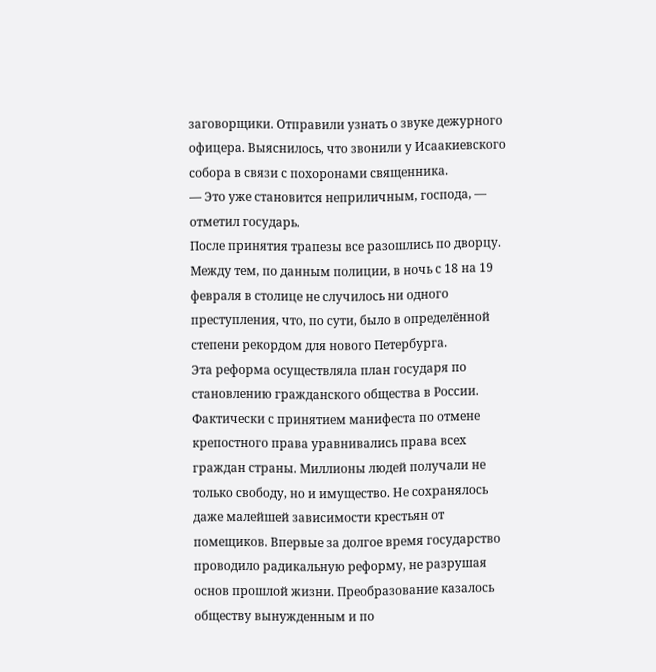заговорщики. Отправили узнать о звуке дежурного офицера. Выяснилось, что звонили у Исаакиевского собора в связи с похоронами священника.
— Это уже становится неприличным, господа, — отметил государь.
После принятия трапезы все разошлись по дворцу.
Между тем, по данным полиции, в ночь с 18 на 19 февраля в столице не случилось ни одного преступления, что, по сути, было в определённой степени рекордом для нового Петербурга.
Эта реформа осуществляла план государя по становлению гражданского общества в России. Фактически с принятием манифеста по отмене крепостного права уравнивались права всех граждан страны. Миллионы людей получали не только свободу, но и имущество. Не сохранялось даже малейшей зависимости крестьян от помещиков. Впервые за долгое время государство проводило радикальную реформу, не разрушая основ прошлой жизни. Преобразование казалось обществу вынужденным и по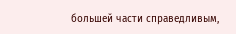большей части справедливым,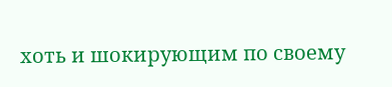хоть и шокирующим по своему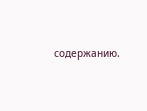содержанию.